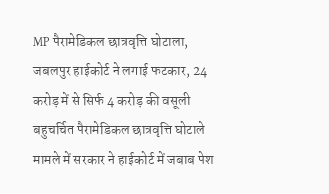MP पैरामेडिकल छात्रवृत्ति घोटाला, जबलपुर हाईकोर्ट ने लगाई फटकार, 24 करोड़ में से सिर्फ 4 करोड़ की वसूली
बहुचर्चित पैरामेडिकल छात्रवृत्ति घोटाले मामले में सरकार ने हाईकोर्ट में जबाब पेश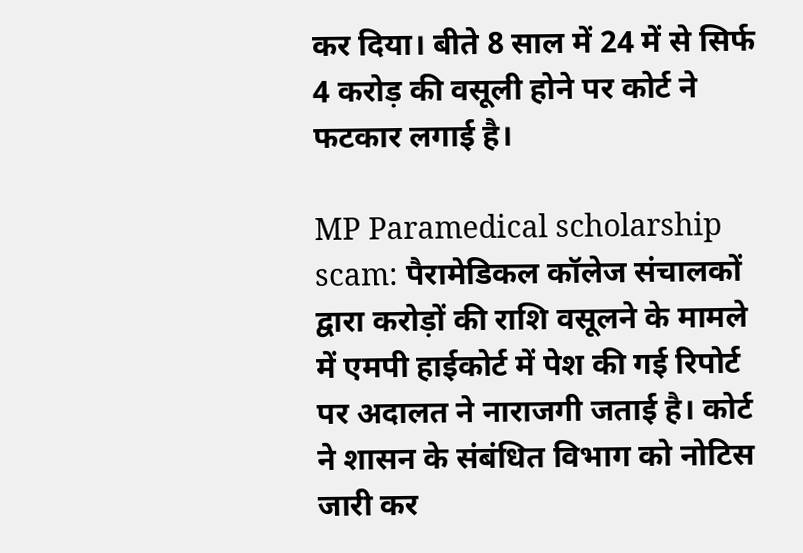कर दिया। बीते 8 साल में 24 में से सिर्फ 4 करोड़ की वसूली होने पर कोर्ट ने फटकार लगाई है।

MP Paramedical scholarship scam: पैरामेडिकल कॉलेज संचालकों द्वारा करोड़ों की राशि वसूलने के मामले में एमपी हाईकोर्ट में पेश की गई रिपोर्ट पर अदालत ने नाराजगी जताई है। कोर्ट ने शासन के संबंधित विभाग को नोटिस जारी कर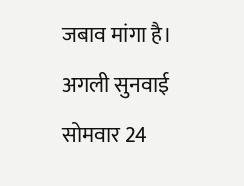जबाव मांगा है। अगली सुनवाई सोमवार 24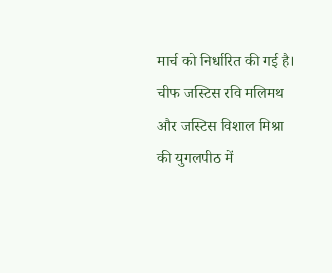मार्च को निर्धारित की गई है।
चीफ जस्टिस रवि मलिमथ और जस्टिस विशाल मिश्रा की युगलपीठ में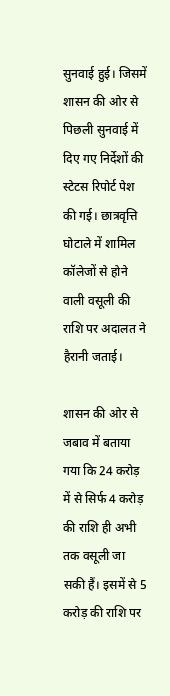सुनवाई हुई। जिसमें शासन की ओर से पिछली सुनवाई में दिए गए निर्देशों की स्टेटस रिपोर्ट पेश की गई। छात्रवृत्ति घोटाले में शामिल कॉलेजों से होने वाली वसूली की राशि पर अदालत ने हैरानी जताई।

शासन की ओर से जबाव में बताया गया कि 24 करोड़ में से सिर्फ 4 करोड़ की राशि ही अभी तक वसूली जा सकी हैं। इसमें से 5 करोड़ की राशि पर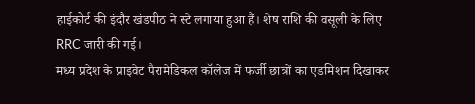हाईकोर्ट की इंदौर खंडपीठ ने स्टे लगाया हुआ हैं। शेष राशि की वसूली के लिए RRC जारी की गई।
मध्य प्रदेश के प्राइवेट पैरामेडिकल कॉलेज में फर्जी छात्रों का एडमिशन दिखाकर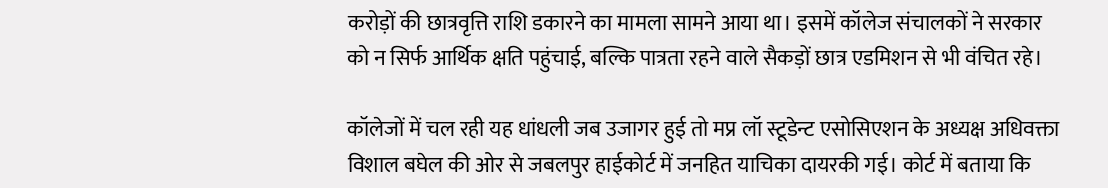करोड़ों की छात्रवृत्ति राशि डकारने का मामला सामने आया था। इसमें कॉलेज संचालकों ने सरकार को न सिर्फ आर्थिक क्षति पहुंचाई, बल्कि पात्रता रहने वाले सैकड़ों छात्र एडमिशन से भी वंचित रहे।

कॉलेजों में चल रही यह धांधली जब उजागर हुई तो मप्र लॉ स्टूडेन्ट एसोसिएशन के अध्यक्ष अधिवक्ता विशाल बघेल की ओर से जबलपुर हाईकोर्ट में जनहित याचिका दायरकी गई। कोर्ट में बताया कि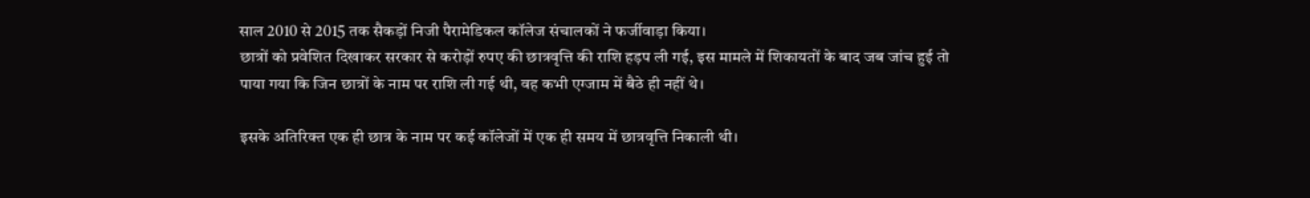साल 2010 से 2015 तक सैकड़ों निजी पैरामेडिकल कॉलेज संचालकों ने फर्जीवाड़ा किया।
छात्रों को प्रवेशित दिखाकर सरकार से करोड़ों रुपए की छात्रवृत्ति की राशि हड़प ली गई, इस मामले में शिकायतों के बाद जब जांच हुई तो पाया गया कि जिन छात्रों के नाम पर राशि ली गई थी, वह कभी एग्जाम में बैठे ही नहीं थे।

इसके अतिरिक्त एक ही छात्र के नाम पर कई कॉलेजों में एक ही समय में छात्रवृत्ति निकाली थी।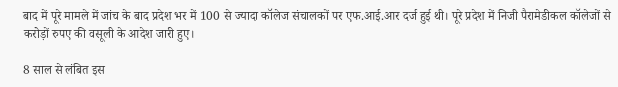बाद में पूरे मामले में जांच के बाद प्रदेश भर में 100 से ज्यादा कॉलेज संचालकों पर एफ.आई.आर दर्ज हुई थी। पूरे प्रदेश में निजी पैरामेडीकल कॉलेजों से करोड़ों रुपए की वसूली के आदेश जारी हुए।

8 साल से लंबित इस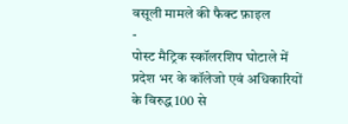वसूली मामले की फैक्ट फ़ाइल
-
पोस्ट मैट्रिक स्कॉलरशिप घोटाले में प्रदेश भर के कॉलेजो एवं अधिकारियों के विरुद्ध 100 से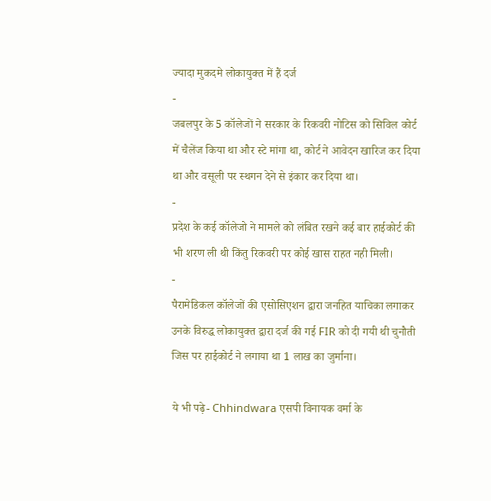ज्यादा मुकदमे लोकायुक्त में हैं दर्ज
-
जबलपुर के 5 कॉलेजों ने सरकार के रिकवरी नोटिस को सिविल कोर्ट में चैलेंज किया था और स्टे मांगा था, कोर्ट ने आवेदन खारिज कर दिया था और वसूली पर स्थगन देने से इंकार कर दिया था।
-
प्रदेश के कई कॉलेजो ने मामले को लंबित रखने कई बार हाईकोर्ट की भी शरण ली थी किंतु रिकवरी पर कोई खास राहत नही मिली।
-
पैरामेडिकल कॉलेजों की एसोसिएशन द्वारा जनहित याचिका लगाकर उनके विरुद्ध लोकायुक्त द्वारा दर्ज की गई FIR को दी गयी थी चुनौती जिस पर हाईकोर्ट ने लगाया था 1 लाख का जुर्माना।

ये भी पढ़े- Chhindwara एसपी विनायक वर्मा के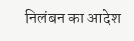निलंबन का आदेश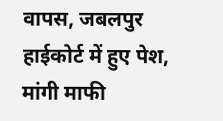वापस, जबलपुर हाईकोर्ट में हुए पेश, मांगी माफी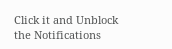Click it and Unblock the Notifications